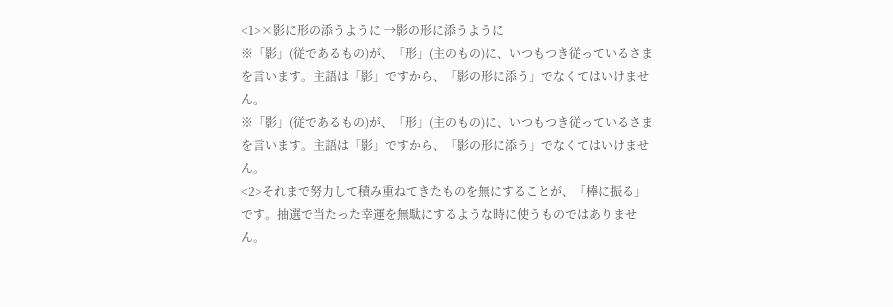<1>×影に形の添うように →影の形に添うように
※「影」(従であるもの)が、「形」(主のもの)に、いつもつき従っているさまを言います。主語は「影」ですから、「影の形に添う」でなくてはいけません。
※「影」(従であるもの)が、「形」(主のもの)に、いつもつき従っているさまを言います。主語は「影」ですから、「影の形に添う」でなくてはいけません。
<2>それまで努力して積み重ねてきたものを無にすることが、「棒に振る」です。抽選で当たった幸運を無駄にするような時に使うものではありません。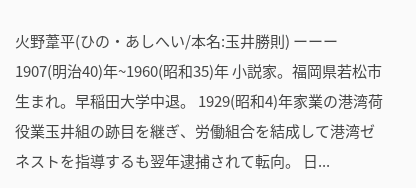火野葦平(ひの・あしへい/本名:玉井勝則) ーーー 1907(明治40)年~1960(昭和35)年 小説家。福岡県若松市生まれ。早稲田大学中退。 1929(昭和4)年家業の港湾荷役業玉井組の跡目を継ぎ、労働組合を結成して港湾ゼネストを指導するも翌年逮捕されて転向。 日...